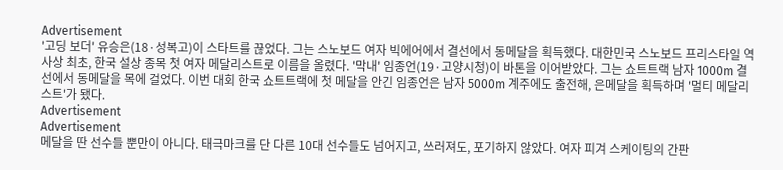Advertisement
'고딩 보더' 유승은(18·성복고)이 스타트를 끊었다. 그는 스노보드 여자 빅에어에서 결선에서 동메달을 획득했다. 대한민국 스노보드 프리스타일 역사상 최초, 한국 설상 종목 첫 여자 메달리스트로 이름을 올렸다. '막내' 임종언(19·고양시청)이 바톤을 이어받았다. 그는 쇼트트랙 남자 1000m 결선에서 동메달을 목에 걸었다. 이번 대회 한국 쇼트트랙에 첫 메달을 안긴 임종언은 남자 5000m 계주에도 출전해, 은메달을 획득하며 '멀티 메달리스트'가 됐다.
Advertisement
Advertisement
메달을 딴 선수들 뿐만이 아니다. 태극마크를 단 다른 10대 선수들도 넘어지고, 쓰러져도, 포기하지 않았다. 여자 피겨 스케이팅의 간판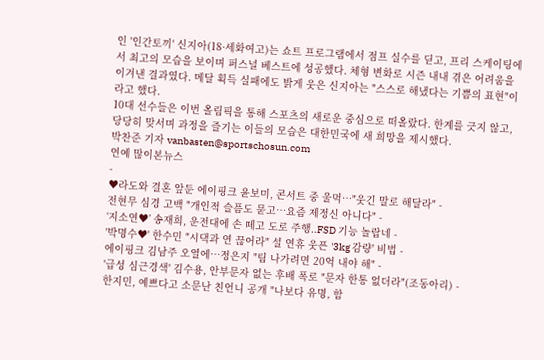인 '인간토끼' 신지아(18·세화여고)는 쇼트 프로그램에서 점프 실수를 딛고, 프리 스케이팅에서 최고의 모습을 보이며 퍼스널 베스트에 성공했다. 체형 변화로 시즌 내내 겪은 어려움을 이겨낸 결과였다. 메달 획득 실패에도 밝게 웃은 신지아는 "스스로 해냈다는 기쁨의 표현"이라고 했다.
10대 선수들은 이번 올림픽을 통해 스포츠의 새로운 중심으로 떠올랐다. 한계를 긋지 않고, 당당히 맞서며 과정을 즐기는 이들의 모습은 대한민국에 새 희망을 제시했다.
박찬준 기자 vanbasten@sportschosun.com
연예 많이본뉴스
-
♥라도와 결혼 앞둔 에이핑크 윤보미, 콘서트 중 울먹…"웃긴 말로 해달라" -
전현무 심경 고백 "개인적 슬픔도 묻고…요즘 제정신 아니다" -
‘지소연♥’ 송재희, 운전대에 손 떼고 도로 주행..FSD 기능 놀랍네 -
'박명수♥' 한수민 "시댁과 연 끊어라" 설 연휴 웃픈 '3kg 감량' 비법 -
에이핑크 김남주 오열에…정은지 "팀 나가려면 20억 내야 해" -
'급성 심근경색' 김수용, 안부문자 없는 후배 폭로 "문자 한통 없더라"(조동아리) -
한지민, 예쁘다고 소문난 친언니 공개 "나보다 유명, 함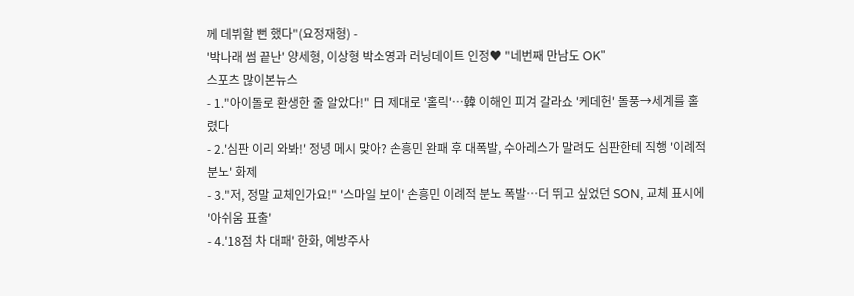께 데뷔할 뻔 했다"(요정재형) -
'박나래 썸 끝난' 양세형, 이상형 박소영과 러닝데이트 인정♥ "네번째 만남도 OK"
스포츠 많이본뉴스
- 1."아이돌로 환생한 줄 알았다!" 日 제대로 '홀릭'…韓 이해인 피겨 갈라쇼 '케데헌' 돌풍→세계를 홀렸다
- 2.'심판 이리 와봐!' 정녕 메시 맞아? 손흥민 완패 후 대폭발, 수아레스가 말려도 심판한테 직행 '이례적 분노' 화제
- 3."저, 정말 교체인가요!" '스마일 보이' 손흥민 이례적 분노 폭발…더 뛰고 싶었던 SON, 교체 표시에 '아쉬움 표출'
- 4.'18점 차 대패' 한화, 예방주사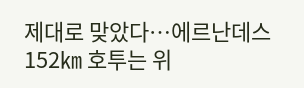제대로 맞았다…에르난데스 152㎞ 호투는 위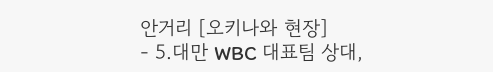안거리 [오키나와 현장]
- 5.대만 WBC 대표팀 상대,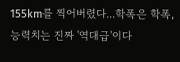155km를 찍어버렸다...학폭은 학폭, 능력치는 진짜 '역대급'이다